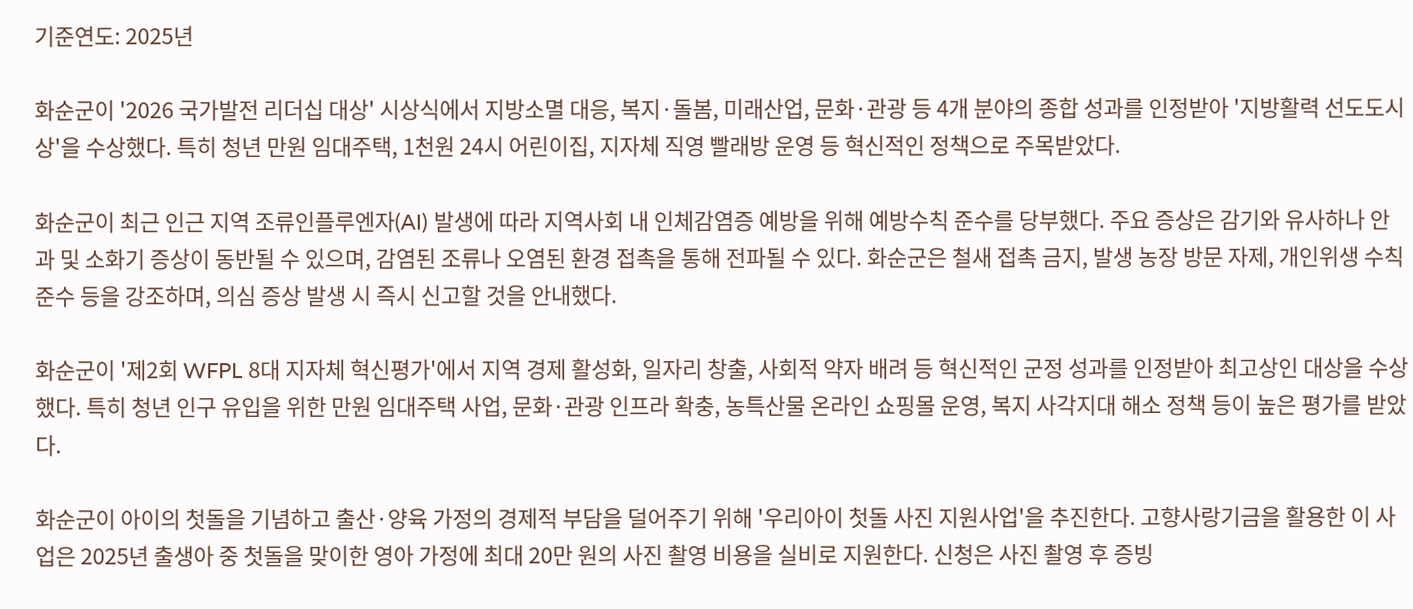기준연도: 2025년

화순군이 '2026 국가발전 리더십 대상' 시상식에서 지방소멸 대응, 복지·돌봄, 미래산업, 문화·관광 등 4개 분야의 종합 성과를 인정받아 '지방활력 선도도시상'을 수상했다. 특히 청년 만원 임대주택, 1천원 24시 어린이집, 지자체 직영 빨래방 운영 등 혁신적인 정책으로 주목받았다.

화순군이 최근 인근 지역 조류인플루엔자(AI) 발생에 따라 지역사회 내 인체감염증 예방을 위해 예방수칙 준수를 당부했다. 주요 증상은 감기와 유사하나 안과 및 소화기 증상이 동반될 수 있으며, 감염된 조류나 오염된 환경 접촉을 통해 전파될 수 있다. 화순군은 철새 접촉 금지, 발생 농장 방문 자제, 개인위생 수칙 준수 등을 강조하며, 의심 증상 발생 시 즉시 신고할 것을 안내했다.

화순군이 '제2회 WFPL 8대 지자체 혁신평가'에서 지역 경제 활성화, 일자리 창출, 사회적 약자 배려 등 혁신적인 군정 성과를 인정받아 최고상인 대상을 수상했다. 특히 청년 인구 유입을 위한 만원 임대주택 사업, 문화·관광 인프라 확충, 농특산물 온라인 쇼핑몰 운영, 복지 사각지대 해소 정책 등이 높은 평가를 받았다.

화순군이 아이의 첫돌을 기념하고 출산·양육 가정의 경제적 부담을 덜어주기 위해 '우리아이 첫돌 사진 지원사업'을 추진한다. 고향사랑기금을 활용한 이 사업은 2025년 출생아 중 첫돌을 맞이한 영아 가정에 최대 20만 원의 사진 촬영 비용을 실비로 지원한다. 신청은 사진 촬영 후 증빙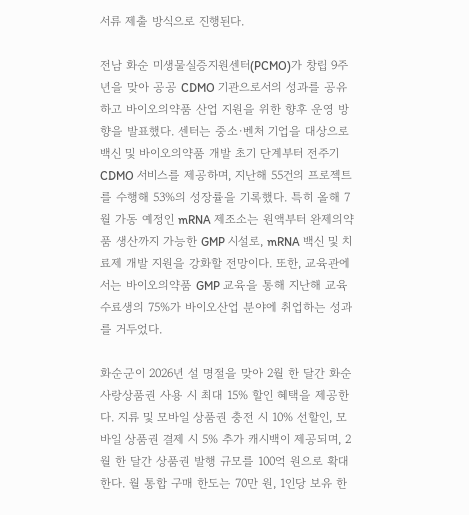서류 제출 방식으로 진행된다.

전남 화순 미생물실증지원센터(PCMO)가 창립 9주년을 맞아 공공 CDMO 기관으로서의 성과를 공유하고 바이오의약품 산업 지원을 위한 향후 운영 방향을 발표했다. 센터는 중소·벤처 기업을 대상으로 백신 및 바이오의약품 개발 초기 단계부터 전주기 CDMO 서비스를 제공하며, 지난해 55건의 프로젝트를 수행해 53%의 성장률을 기록했다. 특히 올해 7월 가동 예정인 mRNA 제조소는 원액부터 완제의약품 생산까지 가능한 GMP 시설로, mRNA 백신 및 치료제 개발 지원을 강화할 전망이다. 또한, 교육관에서는 바이오의약품 GMP 교육을 통해 지난해 교육 수료생의 75%가 바이오산업 분야에 취업하는 성과를 거두었다.

화순군이 2026년 설 명절을 맞아 2월 한 달간 화순사랑상품권 사용 시 최대 15% 할인 혜택을 제공한다. 지류 및 모바일 상품권 충전 시 10% 선할인, 모바일 상품권 결제 시 5% 추가 캐시백이 제공되며, 2월 한 달간 상품권 발행 규모를 100억 원으로 확대한다. 월 통합 구매 한도는 70만 원, 1인당 보유 한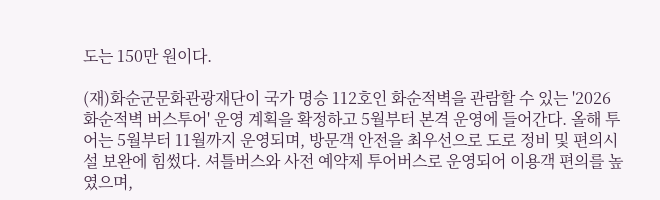도는 150만 원이다.

(재)화순군문화관광재단이 국가 명승 112호인 화순적벽을 관람할 수 있는 '2026 화순적벽 버스투어' 운영 계획을 확정하고 5월부터 본격 운영에 들어간다. 올해 투어는 5월부터 11월까지 운영되며, 방문객 안전을 최우선으로 도로 정비 및 편의시설 보완에 힘썼다. 셔틀버스와 사전 예약제 투어버스로 운영되어 이용객 편의를 높였으며,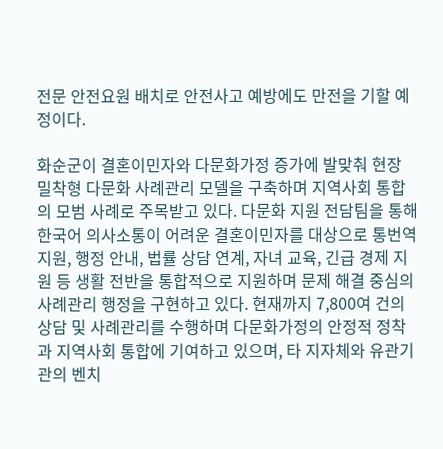전문 안전요원 배치로 안전사고 예방에도 만전을 기할 예정이다.

화순군이 결혼이민자와 다문화가정 증가에 발맞춰 현장 밀착형 다문화 사례관리 모델을 구축하며 지역사회 통합의 모범 사례로 주목받고 있다. 다문화 지원 전담팀을 통해 한국어 의사소통이 어려운 결혼이민자를 대상으로 통번역 지원, 행정 안내, 법률 상담 연계, 자녀 교육, 긴급 경제 지원 등 생활 전반을 통합적으로 지원하며 문제 해결 중심의 사례관리 행정을 구현하고 있다. 현재까지 7,800여 건의 상담 및 사례관리를 수행하며 다문화가정의 안정적 정착과 지역사회 통합에 기여하고 있으며, 타 지자체와 유관기관의 벤치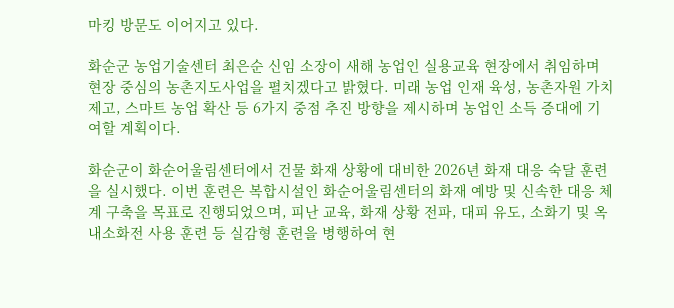마킹 방문도 이어지고 있다.

화순군 농업기술센터 최은순 신임 소장이 새해 농업인 실용교육 현장에서 취임하며 현장 중심의 농촌지도사업을 펼치겠다고 밝혔다. 미래 농업 인재 육성, 농촌자원 가치 제고, 스마트 농업 확산 등 6가지 중점 추진 방향을 제시하며 농업인 소득 증대에 기여할 계획이다.

화순군이 화순어울림센터에서 건물 화재 상황에 대비한 2026년 화재 대응 숙달 훈련을 실시했다. 이번 훈련은 복합시설인 화순어울림센터의 화재 예방 및 신속한 대응 체계 구축을 목표로 진행되었으며, 피난 교육, 화재 상황 전파, 대피 유도, 소화기 및 옥내소화전 사용 훈련 등 실감형 훈련을 병행하여 현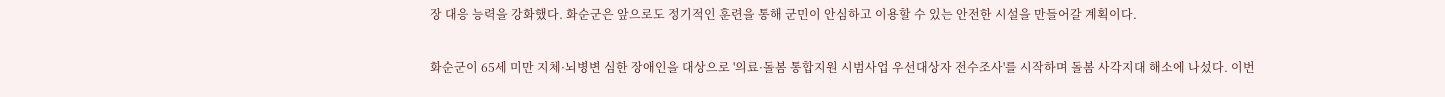장 대응 능력을 강화했다. 화순군은 앞으로도 정기적인 훈련을 통해 군민이 안심하고 이용할 수 있는 안전한 시설을 만들어갈 계획이다.

화순군이 65세 미만 지체·뇌병변 심한 장애인을 대상으로 '의료·돌봄 통합지원 시범사업 우선대상자 전수조사'를 시작하며 돌봄 사각지대 해소에 나섰다. 이번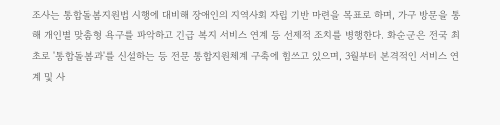조사는 통합돌봄지원법 시행에 대비해 장애인의 지역사회 자립 기반 마련을 목표로 하며, 가구 방문을 통해 개인별 맞춤형 욕구를 파악하고 긴급 복지 서비스 연계 등 선제적 조치를 병행한다. 화순군은 전국 최초로 '통합돌봄과'를 신설하는 등 전문 통합지원체계 구축에 힘쓰고 있으며, 3월부터 본격적인 서비스 연계 및 사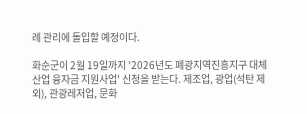례 관리에 돌입할 예정이다.

화순군이 2월 19일까지 '2026년도 폐광지역진흥지구 대체산업 융자금 지원사업' 신청을 받는다. 제조업, 광업(석탄 제외), 관광레저업, 문화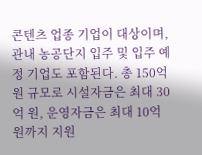콘텐츠 업종 기업이 대상이며, 관내 농공단지 입주 및 입주 예정 기업도 포함된다. 총 150억 원 규모로 시설자금은 최대 30억 원, 운영자금은 최대 10억 원까지 지원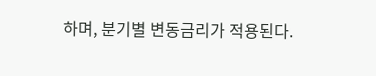하며, 분기별 변동금리가 적용된다.